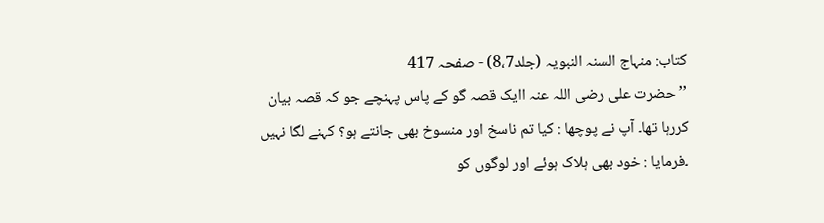کتاب: منہاج السنہ النبویہ (جلد8،7) - صفحہ 417
’’ حضرت علی رضی اللہ عنہ اایک قصہ گو کے پاس پہنچے جو کہ قصہ بیان کررہا تھا۔ آپ نے پوچھا : کیا تم ناسخ اور منسوخ بھی جانتے ہو؟ کہنے لگا نہیں ۔فرمایا : خود بھی ہلاک ہوئے اور لوگوں کو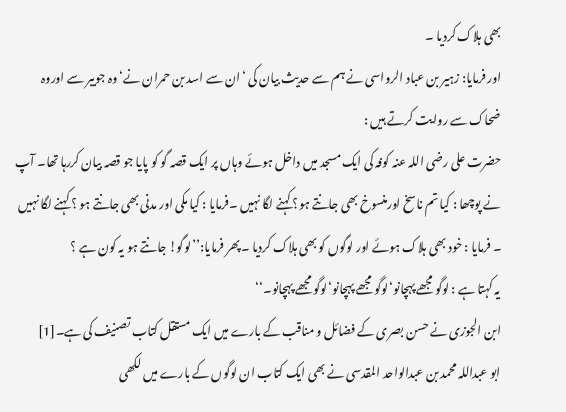بھی ہلاک کردیا ۔
اور فرمایا: زہیر بن عباد الرواسی نے ہم سے حدیث بیان کی ‘ان سے اسد بن حمران نے‘وہ جویبر سے اوروہ ضحاک سے روایت کرتے ہیں :
حضرت علی رضی اللہ عنہ کوفہ کی ایک مسجد میں داخل ہوئے وہاں پر ایک قصہ گو کو پایا جو قصہ بیان کررہا تھا۔ آپ نے پوچھا : کیا تم ناسخ اورمنسوخ بھی جانتے ہو؟ کہنے لگا نہیں ۔فرمایا : کیا مکی اور مدنی بھی جانتے ہو ؟ کہنے لگا نہیں ۔ فرمایا : خود بھی ہلاک ہوئے اور لوگوں کو بھی ہلاک کردیا ۔پھر فرمایا:’’لوگو! جانتے ہو یہ کون ہے ؟
یہ کہتا ہے : لوگو مجھے پہچانو‘لوگو مجھے پہچانو‘لوگو مجھے پہچانو۔‘‘
ابن الجوزی نے حسن بصری کے فضائل و مناقب کے بارے میں ایک مستقل کتاب تصنیف کی ہے۔[1]
ابو عبداللہ محمد بن عبدالواحد المقدسی نے بھی ایک کتاب ان لوگوں کے بارے میں لکھی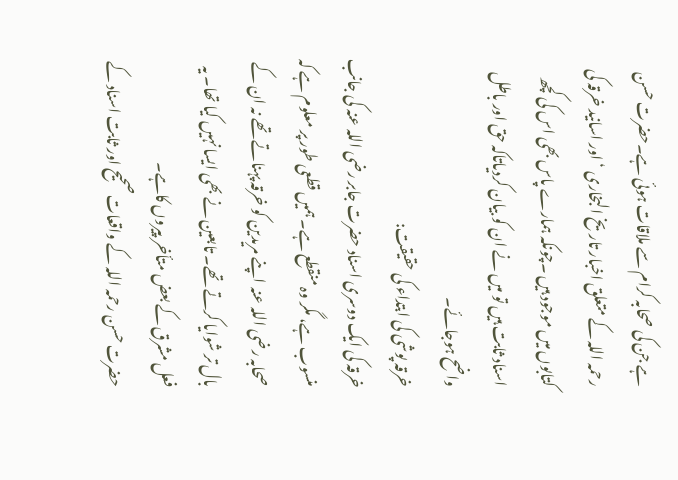ہے جن کی صحابہ کرام سے ملاقات ہوئی ہے۔حضرت حسن رحمہ اللہ کے متعلق اخبار تاریخ البخاری ‘ اور اسانید خرقہ کی کتابوں میں موجود ہیں ۔چونکہ ہمارے پاس بھی اس کی کچھ اسناد ثابت ہیں تو میں نے ان کو بیان کردیاتاکہ حق اور باطل واضح ہوجائے۔
خرقہ پوشی کی ابتداء کی حقیقت:
خرقہ کی ایک دوسری اسناد حضرت جابر رضی اللہ عنہ کی جانب منسوب ہے، مگر وہ منقطع ہے۔ ہمیں قطعی طور پر معلوم ہے کہ صحابہ رضی اللہ عنہ اپنے مریدین کو خرقہ پہناتے تھے نہ ان کے بال تر شوایا کرتے تھے۔ تابعین نے بھی ایسا نہیں کیا تھا۔ یہ فعل مشرق کے بعض متأخر پیروں کاہے۔
حضرت حسن رحمہ اللہ کے واقعات صحیح اور ثابت اسناد کے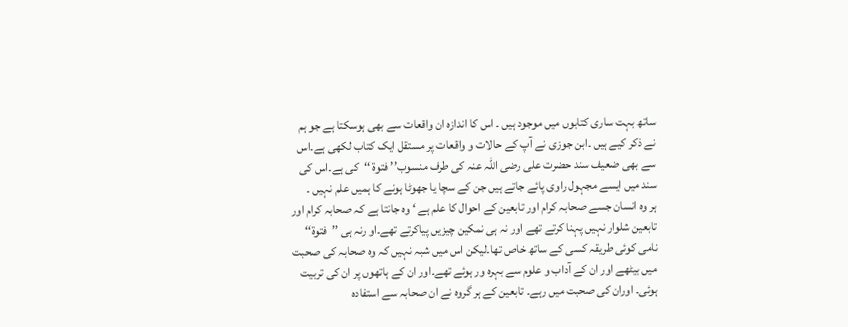ساتھ بہت ساری کتابوں میں موجود ہیں ۔ اس کا اندازہ ان واقعات سے بھی ہوسکتا ہے جو ہم نے ذکر کیے ہیں ۔ابن جوزی نے آپ کے حالات و واقعات پر مستقل ایک کتاب لکھی ہے۔اس سے بھی ضعیف سند حضرت علی رضی اللہ عنہ کی طرف منسوب’’ فتوۃ ‘‘کی ہے۔اس کی سند میں ایسے مجہول راوی پائے جاتے ہیں جن کے سچا یا جھوٹا ہونے کا ہمیں علم نہیں ۔
ہر وہ انسان جسے صحابہ کرام اور تابعین کے احوال کا علم ہے ‘ وہ جانتا ہے کہ صحابہ کرام اور تابعین شلوار نہیں پہنا کرتے تھے اور نہ ہی نمکین چیزیں پیاکرتے تھے۔او رنہ ہی ’’فتوۃ‘‘ نامی کوئی طریقہ کسی کے ساتھ خاص تھا۔لیکن اس میں شبہ نہیں کہ وہ صحابہ کی صحبت میں بیٹھے اور ان کے آداب و علوم سے بہرہ ور ہوئے تھے۔اور ان کے ہاتھوں پر ان کی تربیت ہوئی۔ اوران کی صحبت میں رہے۔ تابعین کے ہر گروہ نے ان صحابہ سے استفادہ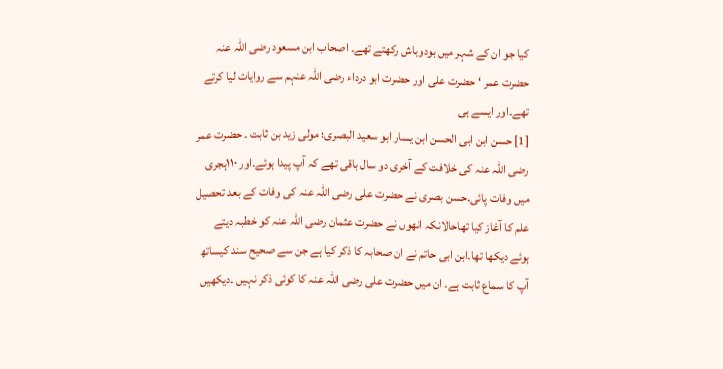کیا جو ان کے شہر میں بودوباش رکھتے تھے۔ اصحاب ابن مسعود رضی اللہ عنہ حضرت عمر ‘ حضرت علی اور حضرت ابو درداء رضی اللہ عنہم سے روایات لیا کرتے تھے۔اور ایسے ہی
[1] حسن ابن ابی الحسن ابن یسار ابو سعید البصری؛ مولی زید بن ثابت ۔ حضرت عمر رضی اللہ عنہ کی خلافت کے آخری دو سال باقی تھے کہ آپ پیدا ہوئے۔اور ۱۱۰ہجری میں وفات پائی۔حسن بصری نے حضرت علی رضی اللہ عنہ کی وفات کے بعد تحصیل علم کا آغاز کیا تھاحالانکہ انھوں نے حضرت عثمان رضی اللہ عنہ کو خطبہ دیتے ہوئے دیکھا تھا۔ابن ابی حاتم نے ان صحابہ کا ذکر کیا ہے جن سے صحیح سند کیساتھ آپ کا سماع ثابت ہے۔ ان میں حضرت علی رضی اللہ عنہ کا کوئی ذکر نہیں ۔دیکھیں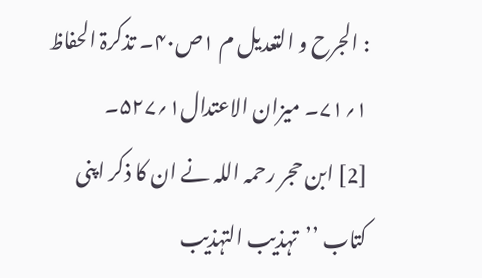: الجرح و التعدیل م ۱ص۴۰۔ تذکرۃ الحفاظ ۱؍۷۱۔ میزان الاعتدال۱؍۵۲۷۔
[2] ابن حجر رحمہ اللہ نے ان کا ذکر اپنی کتاب ’’تہذیب التہذیب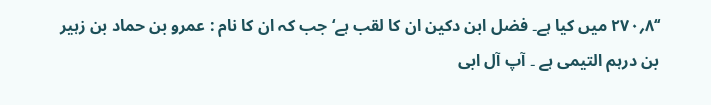‘‘۸؍۲۷۰ میں کیا ہے۔ فضل ابن دکین ان کا لقب ہے‘ جب کہ ان کا نام : عمرو بن حماد بن زہیر بن درہم التیمی ہے ۔ آپ آل ابی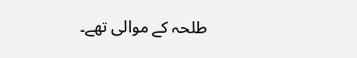طلحہ کے موالی تھے۔